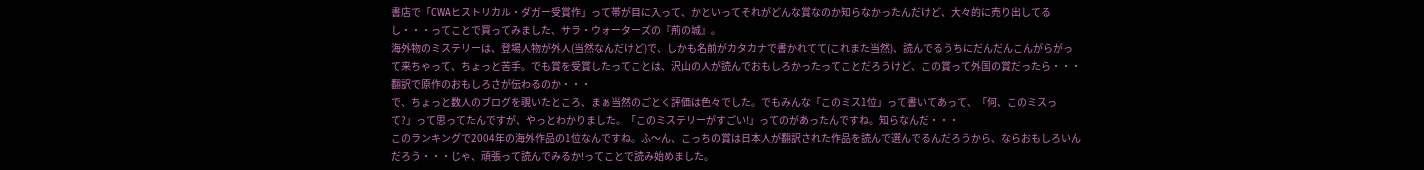書店で「CWAヒストリカル・ダガー受賞作」って帯が目に入って、かといってそれがどんな賞なのか知らなかったんだけど、大々的に売り出してるし・・・ってことで買ってみました、サラ・ウォーターズの『荊の城』。
海外物のミステリーは、登場人物が外人(当然なんだけど)で、しかも名前がカタカナで書かれてて(これまた当然)、読んでるうちにだんだんこんがらがって来ちゃって、ちょっと苦手。でも賞を受賞したってことは、沢山の人が読んでおもしろかったってことだろうけど、この賞って外国の賞だったら・・・翻訳で原作のおもしろさが伝わるのか・・・
で、ちょっと数人のブログを覗いたところ、まぁ当然のごとく評価は色々でした。でもみんな「このミス1位」って書いてあって、「何、このミスって?」って思ってたんですが、やっとわかりました。「このミステリーがすごい!」ってのがあったんですね。知らなんだ・・・
このランキングで2004年の海外作品の1位なんですね。ふ〜ん、こっちの賞は日本人が翻訳された作品を読んで選んでるんだろうから、ならおもしろいんだろう・・・じゃ、頑張って読んでみるか!ってことで読み始めました。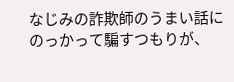なじみの詐欺師のうまい話にのっかって騙すつもりが、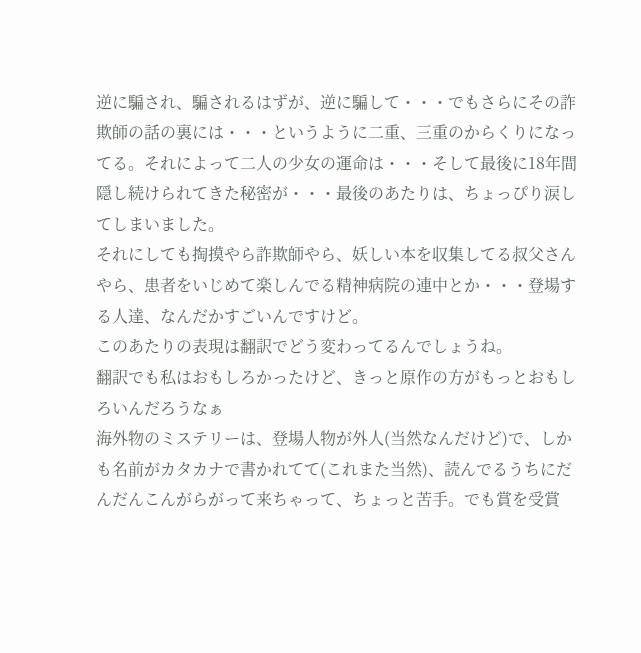逆に騙され、騙されるはずが、逆に騙して・・・でもさらにその詐欺師の話の裏には・・・というように二重、三重のからくりになってる。それによって二人の少女の運命は・・・そして最後に18年間隠し続けられてきた秘密が・・・最後のあたりは、ちょっぴり涙してしまいました。
それにしても掏摸やら詐欺師やら、妖しい本を収集してる叔父さんやら、患者をいじめて楽しんでる精神病院の連中とか・・・登場する人達、なんだかすごいんですけど。
このあたりの表現は翻訳でどう変わってるんでしょうね。
翻訳でも私はおもしろかったけど、きっと原作の方がもっとおもしろいんだろうなぁ
海外物のミステリーは、登場人物が外人(当然なんだけど)で、しかも名前がカタカナで書かれてて(これまた当然)、読んでるうちにだんだんこんがらがって来ちゃって、ちょっと苦手。でも賞を受賞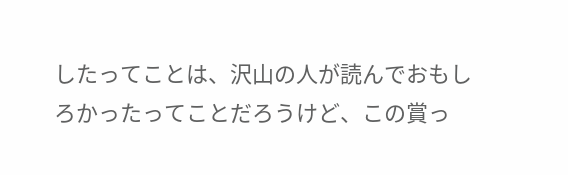したってことは、沢山の人が読んでおもしろかったってことだろうけど、この賞っ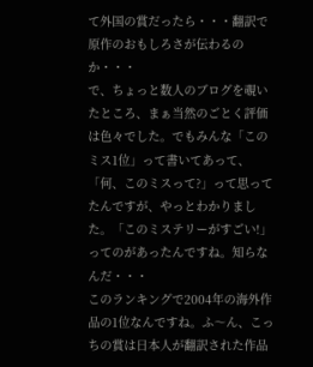て外国の賞だったら・・・翻訳で原作のおもしろさが伝わるのか・・・
で、ちょっと数人のブログを覗いたところ、まぁ当然のごとく評価は色々でした。でもみんな「このミス1位」って書いてあって、「何、このミスって?」って思ってたんですが、やっとわかりました。「このミステリーがすごい!」ってのがあったんですね。知らなんだ・・・
このランキングで2004年の海外作品の1位なんですね。ふ〜ん、こっちの賞は日本人が翻訳された作品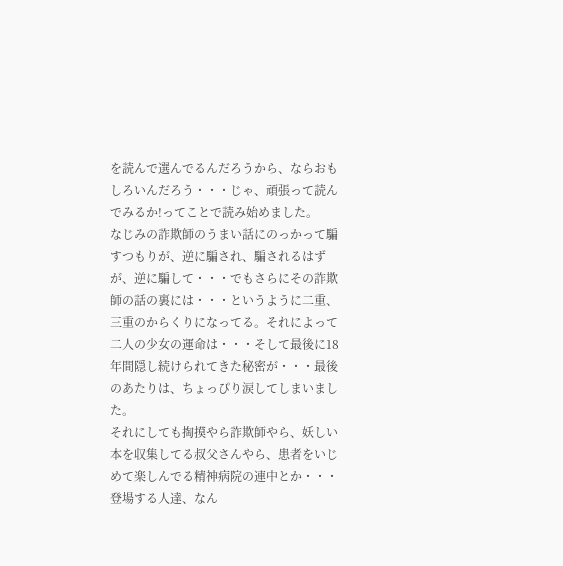を読んで選んでるんだろうから、ならおもしろいんだろう・・・じゃ、頑張って読んでみるか!ってことで読み始めました。
なじみの詐欺師のうまい話にのっかって騙すつもりが、逆に騙され、騙されるはずが、逆に騙して・・・でもさらにその詐欺師の話の裏には・・・というように二重、三重のからくりになってる。それによって二人の少女の運命は・・・そして最後に18年間隠し続けられてきた秘密が・・・最後のあたりは、ちょっぴり涙してしまいました。
それにしても掏摸やら詐欺師やら、妖しい本を収集してる叔父さんやら、患者をいじめて楽しんでる精神病院の連中とか・・・登場する人達、なん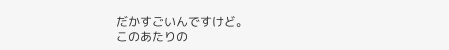だかすごいんですけど。
このあたりの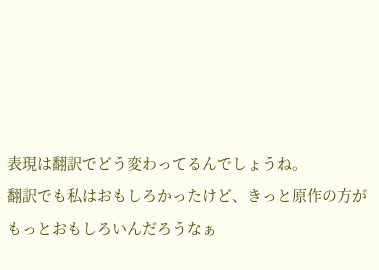表現は翻訳でどう変わってるんでしょうね。
翻訳でも私はおもしろかったけど、きっと原作の方がもっとおもしろいんだろうなぁ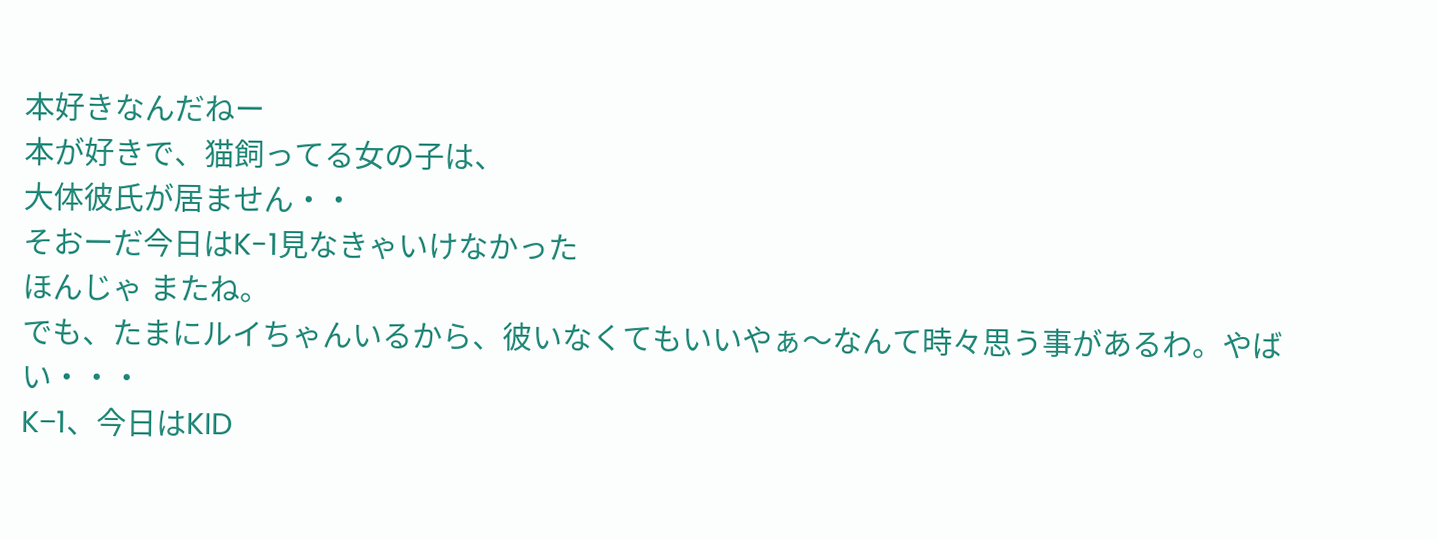本好きなんだねー
本が好きで、猫飼ってる女の子は、
大体彼氏が居ません・・
そおーだ今日はK-1見なきゃいけなかった
ほんじゃ またね。
でも、たまにルイちゃんいるから、彼いなくてもいいやぁ〜なんて時々思う事があるわ。やばい・・・
K−1、今日はKID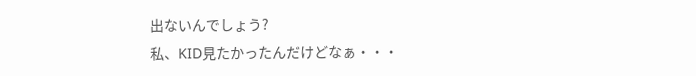出ないんでしょう?
私、KID見たかったんだけどなぁ・・・